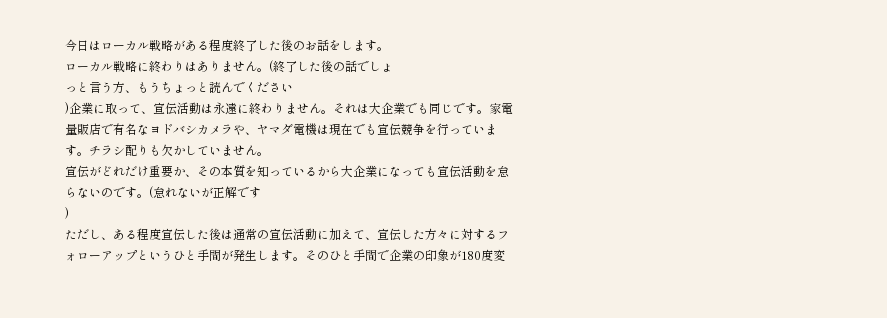今日はローカル戦略がある程度終了した後のお話をします。
ローカル戦略に終わりはありません。(終了した後の話でしょ
っと言う方、もうちょっと読んでください
)企業に取って、宣伝活動は永遠に終わりません。それは大企業でも同じです。家電量販店で有名なヨドバシカメラや、ヤマダ電機は現在でも宣伝競争を行っています。チラシ配りも欠かしていません。
宣伝がどれだけ重要か、その本質を知っているから大企業になっても宣伝活動を怠らないのです。(怠れないが正解です
)
ただし、ある程度宣伝した後は通常の宣伝活動に加えて、宣伝した方々に対するフォローアップというひと手間が発生します。そのひと手間で企業の印象が180度変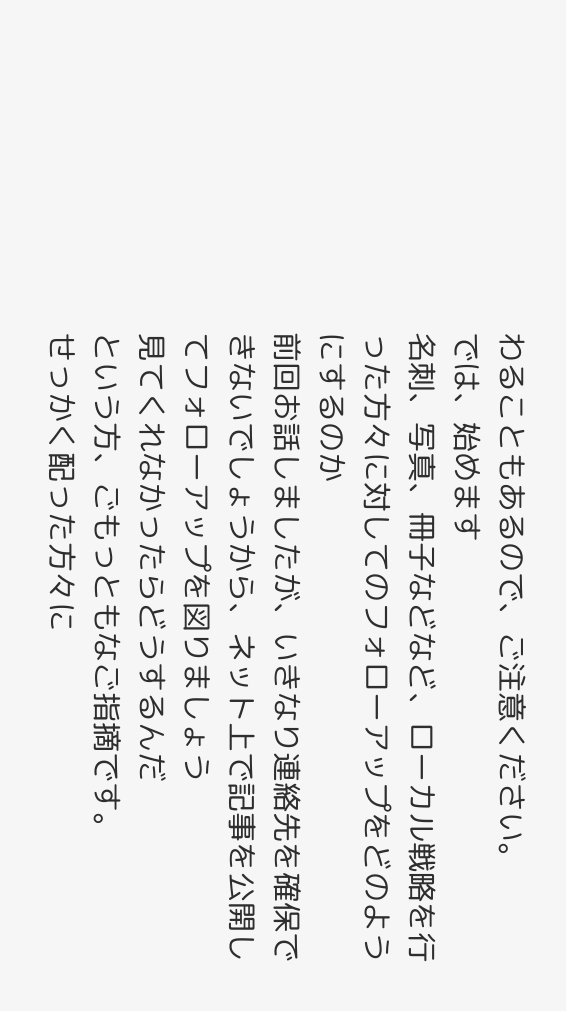わることもあるので、ご注意ください。
では、始めます
名刺、写真、冊子などなど、ローカル戦略を行った方々に対してのフォローアップをどのようにするのか
前回お話しましたが、いきなり連絡先を確保できないでしょうから、ネット上で記事を公開してフォローアップを図りましょう
見てくれなかったらどうするんだ
という方、ごもっともなご指摘です。
せっかく配った方々に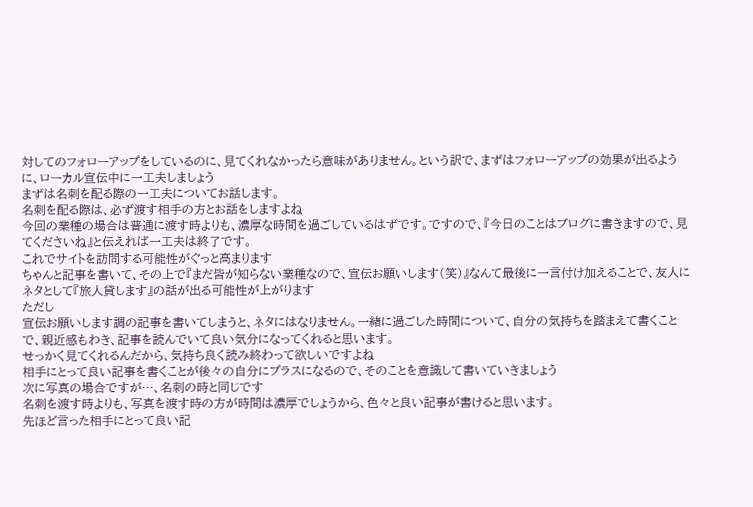対してのフォローアップをしているのに、見てくれなかったら意味がありません。という訳で、まずはフォローアップの効果が出るように、ローカル宣伝中に一工夫しましょう
まずは名刺を配る際の一工夫についてお話します。
名刺を配る際は、必ず渡す相手の方とお話をしますよね
今回の業種の場合は普通に渡す時よりも、濃厚な時間を過ごしているはずです。ですので、『今日のことはブログに書きますので、見てくださいね』と伝えれば一工夫は終了です。
これでサイトを訪問する可能性がぐっと高まります
ちゃんと記事を書いて、その上で『まだ皆が知らない業種なので、宣伝お願いします(笑)』なんて最後に一言付け加えることで、友人にネタとして『旅人貸します』の話が出る可能性が上がります
ただし
宣伝お願いします調の記事を書いてしまうと、ネタにはなりません。一緒に過ごした時間について、自分の気持ちを踏まえて書くことで、親近感もわき、記事を読んでいて良い気分になってくれると思います。
せっかく見てくれるんだから、気持ち良く読み終わって欲しいですよね
相手にとって良い記事を書くことが後々の自分にプラスになるので、そのことを意識して書いていきましょう
次に写真の場合ですが…、名刺の時と同じです
名刺を渡す時よりも、写真を渡す時の方が時間は濃厚でしょうから、色々と良い記事が書けると思います。
先ほど言った相手にとって良い記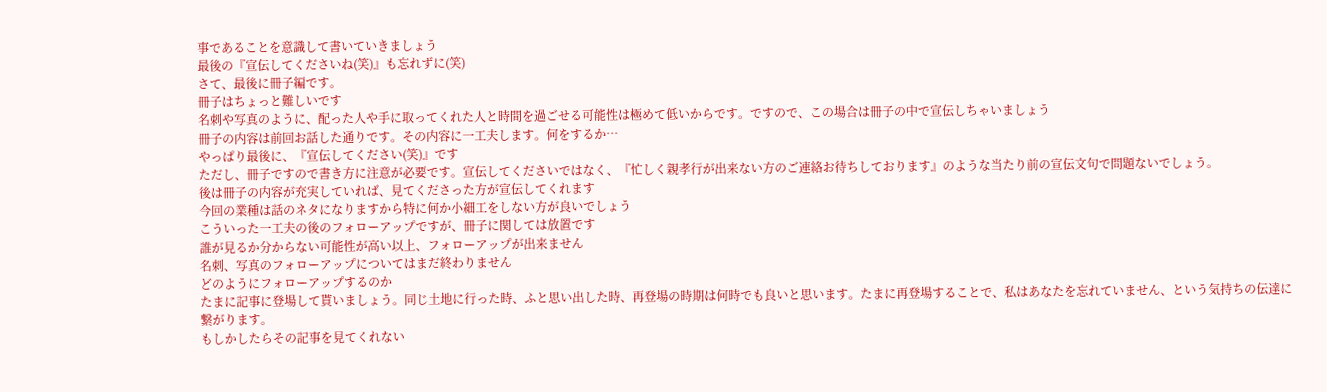事であることを意識して書いていきましょう
最後の『宣伝してくださいね(笑)』も忘れずに(笑)
さて、最後に冊子編です。
冊子はちょっと難しいです
名刺や写真のように、配った人や手に取ってくれた人と時間を過ごせる可能性は極めて低いからです。ですので、この場合は冊子の中で宣伝しちゃいましょう
冊子の内容は前回お話した通りです。その内容に一工夫します。何をするか…
やっぱり最後に、『宣伝してください(笑)』です
ただし、冊子ですので書き方に注意が必要です。宣伝してくださいではなく、『忙しく親孝行が出来ない方のご連絡お待ちしております』のような当たり前の宣伝文句で問題ないでしょう。
後は冊子の内容が充実していれば、見てくださった方が宣伝してくれます
今回の業種は話のネタになりますから特に何か小細工をしない方が良いでしょう
こういった一工夫の後のフォローアップですが、冊子に関しては放置です
誰が見るか分からない可能性が高い以上、フォローアップが出来ません
名刺、写真のフォローアップについてはまだ終わりません
どのようにフォローアップするのか
たまに記事に登場して貰いましょう。同じ土地に行った時、ふと思い出した時、再登場の時期は何時でも良いと思います。たまに再登場することで、私はあなたを忘れていません、という気持ちの伝達に繋がります。
もしかしたらその記事を見てくれない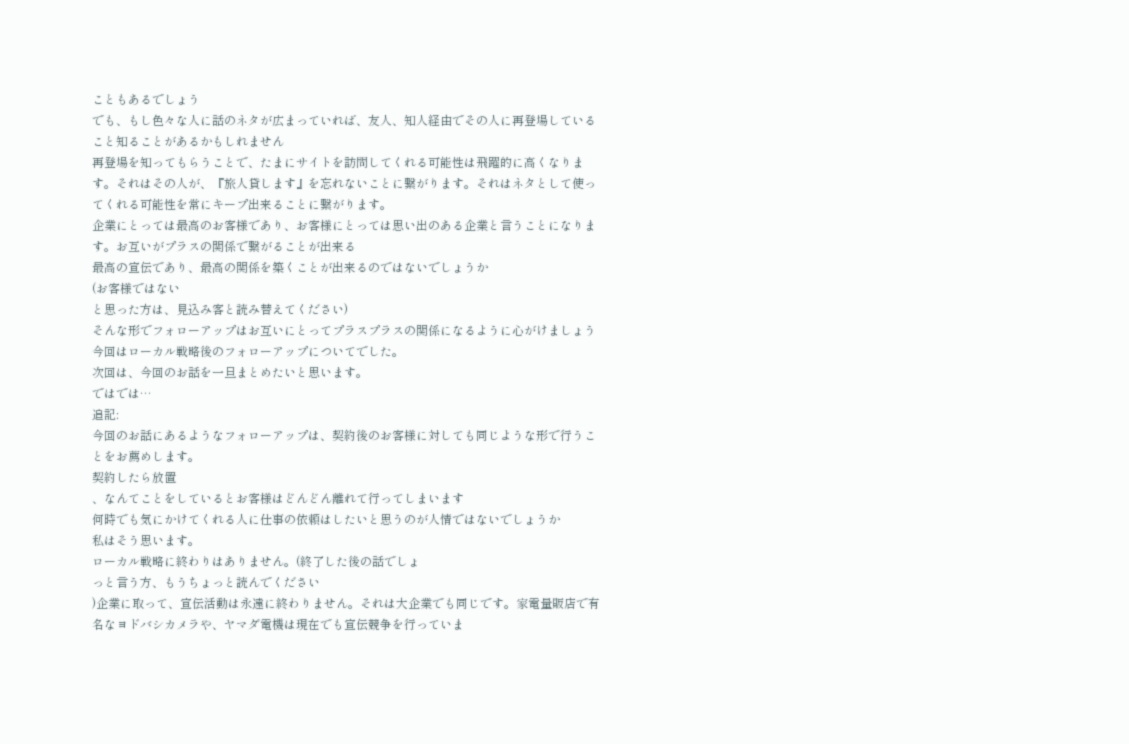こともあるでしょう
でも、もし色々な人に話のネタが広まっていれば、友人、知人経由でその人に再登場していること知ることがあるかもしれません
再登場を知ってもらうことで、たまにサイトを訪問してくれる可能性は飛躍的に高くなります。それはその人が、『旅人貸します』を忘れないことに繋がります。それはネタとして使ってくれる可能性を常にキープ出来ることに繋がります。
企業にとっては最高のお客様であり、お客様にとっては思い出のある企業と言うことになります。お互いがプラスの関係で繋がることが出来る
最高の宣伝であり、最高の関係を築くことが出来るのではないでしょうか
(お客様ではない
と思った方は、見込み客と読み替えてください)
そんな形でフォローアップはお互いにとってプラスプラスの関係になるように心がけましょう
今回はローカル戦略後のフォローアップについてでした。
次回は、今回のお話を一旦まとめたいと思います。
ではでは…
追記:
今回のお話にあるようなフォローアップは、契約後のお客様に対しても同じような形で行うことをお薦めします。
契約したら放置
、なんてことをしているとお客様はどんどん離れて行ってしまいます
何時でも気にかけてくれる人に仕事の依頼はしたいと思うのが人情ではないでしょうか
私はそう思います。
ローカル戦略に終わりはありません。(終了した後の話でしょ
っと言う方、もうちょっと読んでください
)企業に取って、宣伝活動は永遠に終わりません。それは大企業でも同じです。家電量販店で有名なヨドバシカメラや、ヤマダ電機は現在でも宣伝競争を行っていま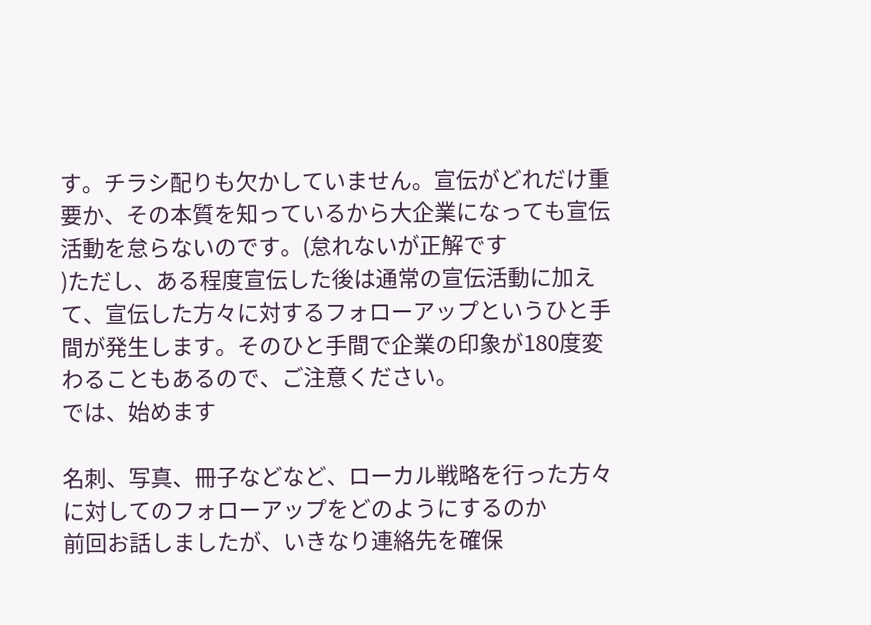す。チラシ配りも欠かしていません。宣伝がどれだけ重要か、その本質を知っているから大企業になっても宣伝活動を怠らないのです。(怠れないが正解です
)ただし、ある程度宣伝した後は通常の宣伝活動に加えて、宣伝した方々に対するフォローアップというひと手間が発生します。そのひと手間で企業の印象が180度変わることもあるので、ご注意ください。
では、始めます

名刺、写真、冊子などなど、ローカル戦略を行った方々に対してのフォローアップをどのようにするのか
前回お話しましたが、いきなり連絡先を確保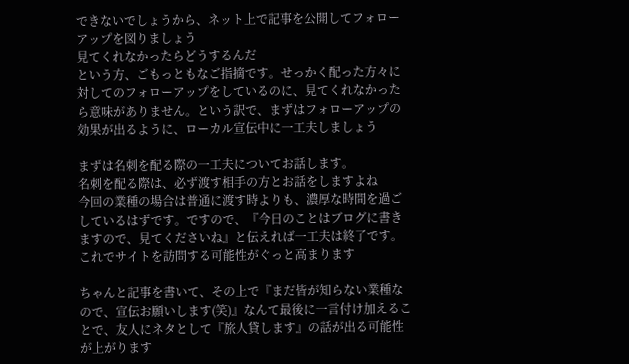できないでしょうから、ネット上で記事を公開してフォローアップを図りましょう
見てくれなかったらどうするんだ
という方、ごもっともなご指摘です。せっかく配った方々に対してのフォローアップをしているのに、見てくれなかったら意味がありません。という訳で、まずはフォローアップの効果が出るように、ローカル宣伝中に一工夫しましょう

まずは名刺を配る際の一工夫についてお話します。
名刺を配る際は、必ず渡す相手の方とお話をしますよね
今回の業種の場合は普通に渡す時よりも、濃厚な時間を過ごしているはずです。ですので、『今日のことはブログに書きますので、見てくださいね』と伝えれば一工夫は終了です。これでサイトを訪問する可能性がぐっと高まります

ちゃんと記事を書いて、その上で『まだ皆が知らない業種なので、宣伝お願いします(笑)』なんて最後に一言付け加えることで、友人にネタとして『旅人貸します』の話が出る可能性が上がります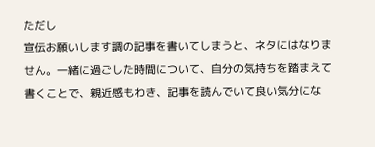ただし
宣伝お願いします調の記事を書いてしまうと、ネタにはなりません。一緒に過ごした時間について、自分の気持ちを踏まえて書くことで、親近感もわき、記事を読んでいて良い気分にな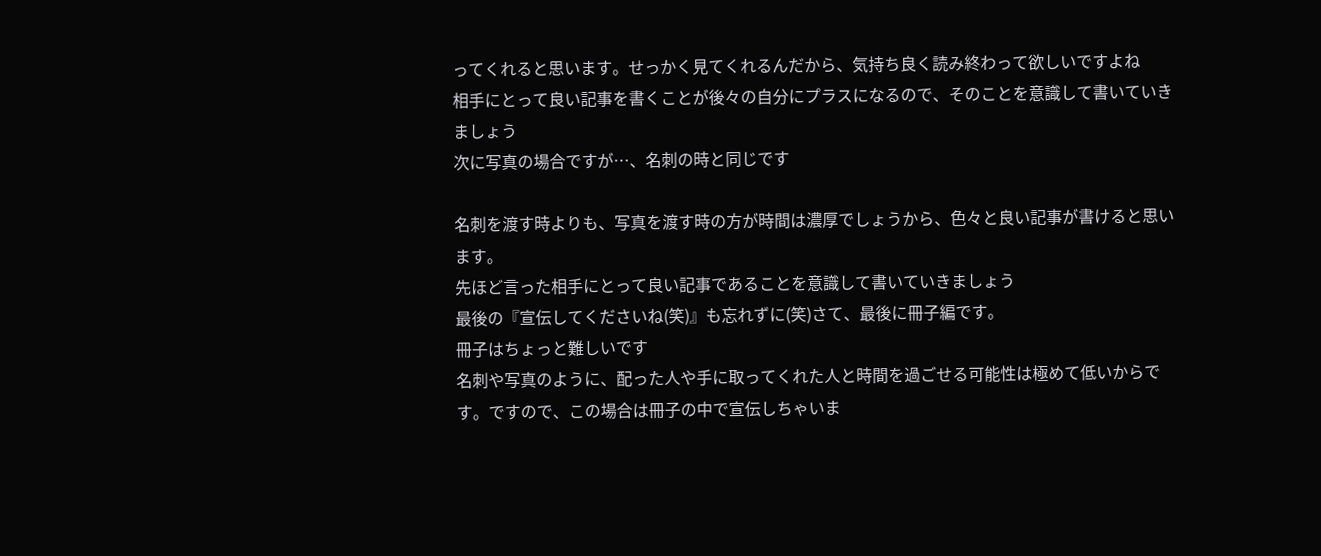ってくれると思います。せっかく見てくれるんだから、気持ち良く読み終わって欲しいですよね
相手にとって良い記事を書くことが後々の自分にプラスになるので、そのことを意識して書いていきましょう
次に写真の場合ですが…、名刺の時と同じです

名刺を渡す時よりも、写真を渡す時の方が時間は濃厚でしょうから、色々と良い記事が書けると思います。
先ほど言った相手にとって良い記事であることを意識して書いていきましょう
最後の『宣伝してくださいね(笑)』も忘れずに(笑)さて、最後に冊子編です。
冊子はちょっと難しいです
名刺や写真のように、配った人や手に取ってくれた人と時間を過ごせる可能性は極めて低いからです。ですので、この場合は冊子の中で宣伝しちゃいま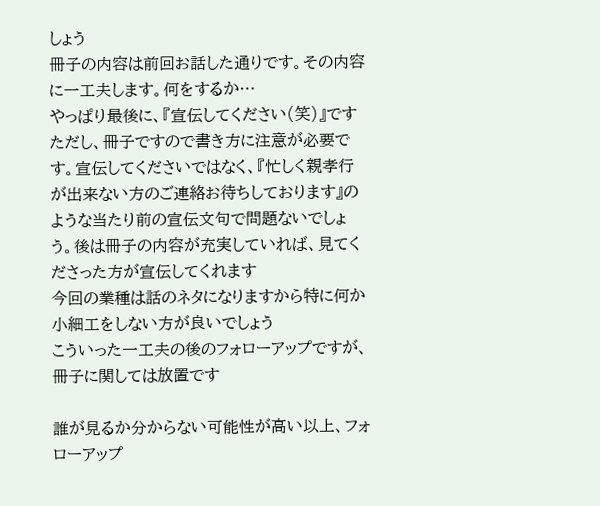しょう
冊子の内容は前回お話した通りです。その内容に一工夫します。何をするか…
やっぱり最後に、『宣伝してください(笑)』です
ただし、冊子ですので書き方に注意が必要です。宣伝してくださいではなく、『忙しく親孝行が出来ない方のご連絡お待ちしております』のような当たり前の宣伝文句で問題ないでしょう。後は冊子の内容が充実していれば、見てくださった方が宣伝してくれます
今回の業種は話のネタになりますから特に何か小細工をしない方が良いでしょう
こういった一工夫の後のフォローアップですが、冊子に関しては放置です

誰が見るか分からない可能性が高い以上、フォローアップ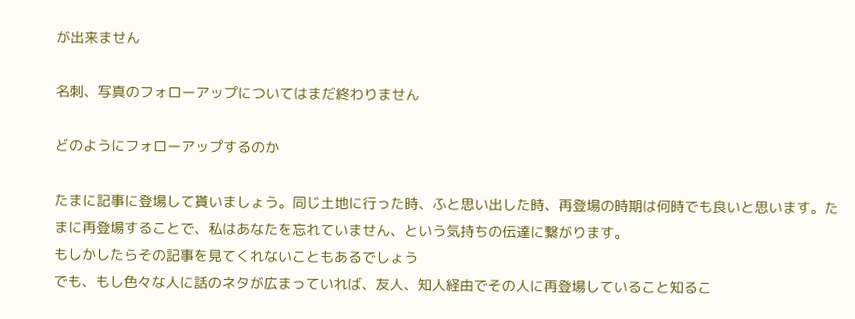が出来ません

名刺、写真のフォローアップについてはまだ終わりません

どのようにフォローアップするのか

たまに記事に登場して貰いましょう。同じ土地に行った時、ふと思い出した時、再登場の時期は何時でも良いと思います。たまに再登場することで、私はあなたを忘れていません、という気持ちの伝達に繋がります。
もしかしたらその記事を見てくれないこともあるでしょう
でも、もし色々な人に話のネタが広まっていれば、友人、知人経由でその人に再登場していること知るこ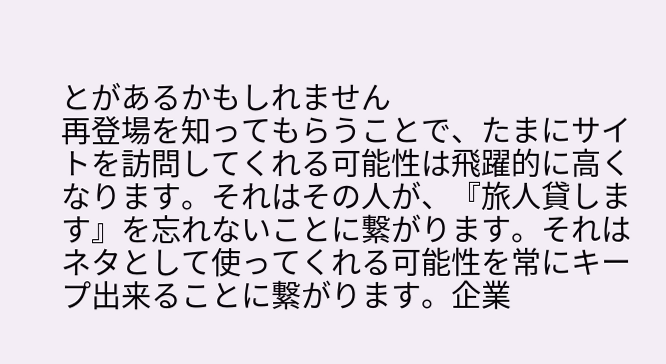とがあるかもしれません
再登場を知ってもらうことで、たまにサイトを訪問してくれる可能性は飛躍的に高くなります。それはその人が、『旅人貸します』を忘れないことに繋がります。それはネタとして使ってくれる可能性を常にキープ出来ることに繋がります。企業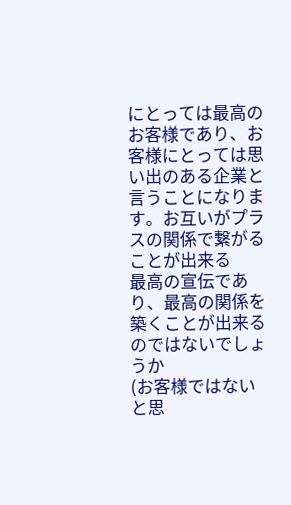にとっては最高のお客様であり、お客様にとっては思い出のある企業と言うことになります。お互いがプラスの関係で繋がることが出来る
最高の宣伝であり、最高の関係を築くことが出来るのではないでしょうか
(お客様ではない
と思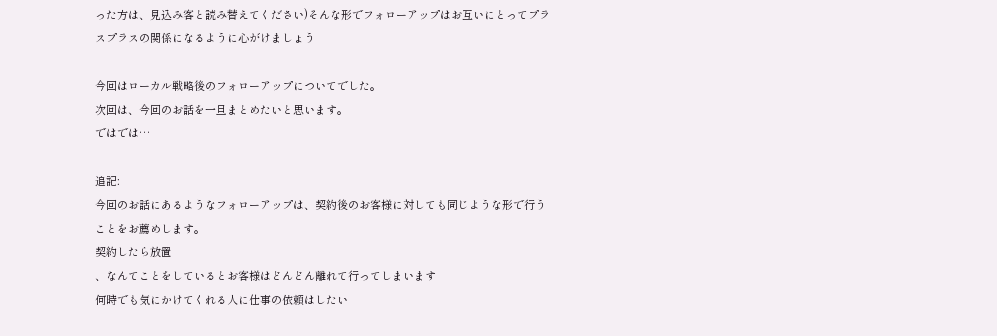った方は、見込み客と読み替えてください)そんな形でフォローアップはお互いにとってプラスプラスの関係になるように心がけましょう

今回はローカル戦略後のフォローアップについてでした。
次回は、今回のお話を一旦まとめたいと思います。
ではでは…

追記:
今回のお話にあるようなフォローアップは、契約後のお客様に対しても同じような形で行うことをお薦めします。
契約したら放置
、なんてことをしているとお客様はどんどん離れて行ってしまいます
何時でも気にかけてくれる人に仕事の依頼はしたい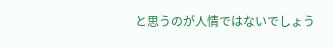と思うのが人情ではないでしょう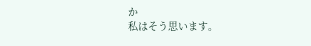か
私はそう思います。